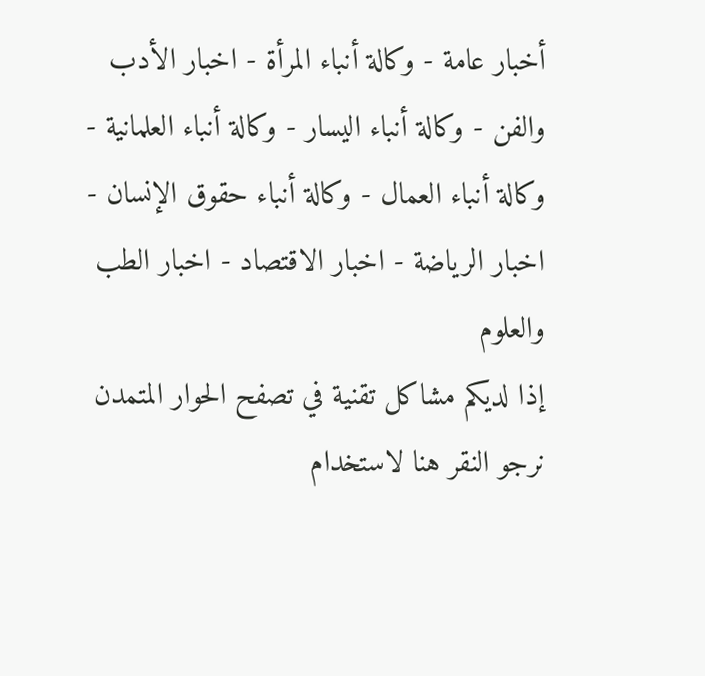أخبار عامة - وكالة أنباء المرأة - اخبار الأدب والفن - وكالة أنباء اليسار - وكالة أنباء العلمانية - وكالة أنباء العمال - وكالة أنباء حقوق الإنسان - اخبار الرياضة - اخبار الاقتصاد - اخبار الطب والعلوم
إذا لديكم مشاكل تقنية في تصفح الحوار المتمدن نرجو النقر هنا لاستخدام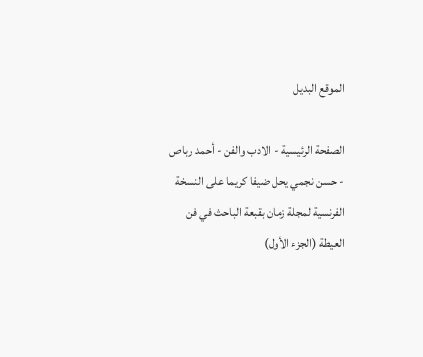الموقع البديل

الصفحة الرئيسية - الادب والفن - أحمد رباص - حسن نجمي يحل ضيفا كريما على النسخة الفرنسية لمجلة زمان بقبعة الباحث في فن العيطة (الجزء الأول)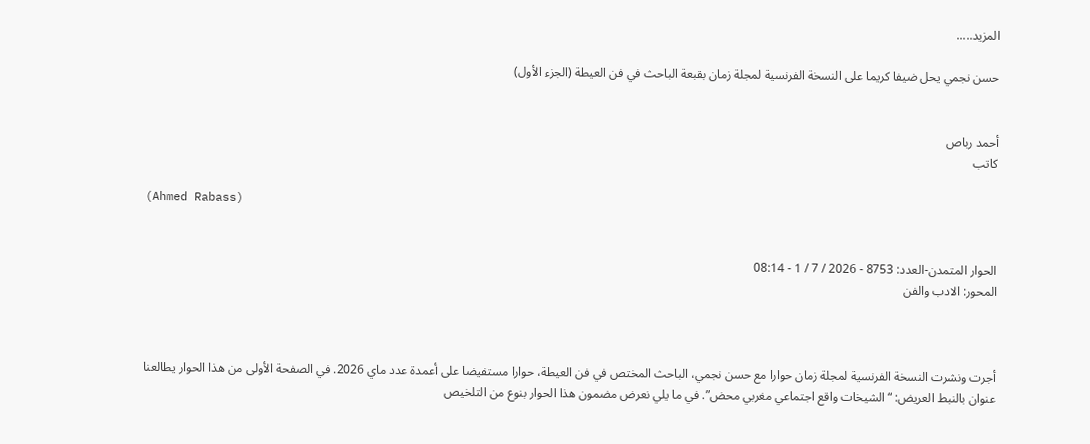المزيد.....

حسن نجمي يحل ضيفا كريما على النسخة الفرنسية لمجلة زمان بقبعة الباحث في فن العيطة (الجزء الأول)


أحمد رباص
كاتب

(Ahmed Rabass)


الحوار المتمدن-العدد: 8753 - 2026 / 7 / 1 - 08:14
المحور: الادب والفن



أجرت ونشرت النسخة الفرنسية لمجلة زمان حوارا مع حسن نجمي، الباحث المختص في فن العيطة، حوارا مستفيضا على أعمدة عدد ماي 2026. في الصفحة الأولى من هذا الحوار يطالعنا عنوان بالنبط العريض: “الشيخات واقع اجتماعي مغربي محض”. في ما يلي نعرض مضمون هذا الحوار بنوع من التلخيص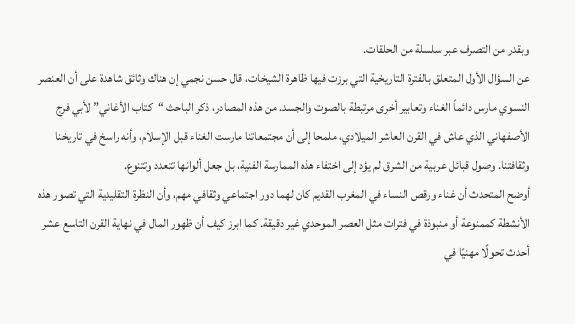وبقدر من التصرف عبر سلسلة من الحلقات.
عن السؤال الأول المتعلق بالفترة التاريخية التي برزت فيها ظاهرة الشيخات، قال حسن نجمي إن هناك وثائق شاهدة على أن العنصر النسوي مارس دائماً الغناء وتعابير أخرى مرتبطة بالصوت والجسد. من هذه المصادر، ذكر الباحث “كتاب الأغاني” لأبي فرج الأصفهاني الذي عاش في القرن العاشر الميلادي، ملمحا إلى أن مجتمعاتنا مارست الغناء قبل الإسلام، وأنه راسخ في تاريخنا وثقافتنا. وصول قبائل عربية من الشرق لم يؤد إلى اختفاء هذه الممارسة الفنية، بل جعل ألوانها تتعدد وتتنوع.
أوضح المتحدث أن غناء ورقص النساء في المغرب القديم كان لهما دور اجتماعي وثقافي مهم، وأن النظرة التقليدية التي تصور هذه الأنشطة كممنوعة أو منبوذة في فترات مثل العصر الموحدي غير دقيقة. كما ابرز كيف أن ظهور المال في نهاية القرن التاسع عشر أحدث تحولًا مهنيًا في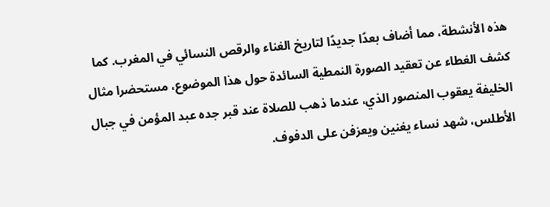هذه الأنشطة، مما أضاف بعدًا جديدًا لتاريخ الغناء والرقص النسائي في المغرب. كما كشف الغطاء عن تعقيد الصورة النمطية السائدة حول هذا الموضوع، مستحضرا مثال الخليفة يعقوب المنصور الذي، عندما ذهب للصلاة عند قبر جده عبد المؤمن في جبال الأطلس، شهد نساء يغنين ويعزفن على الدفوف.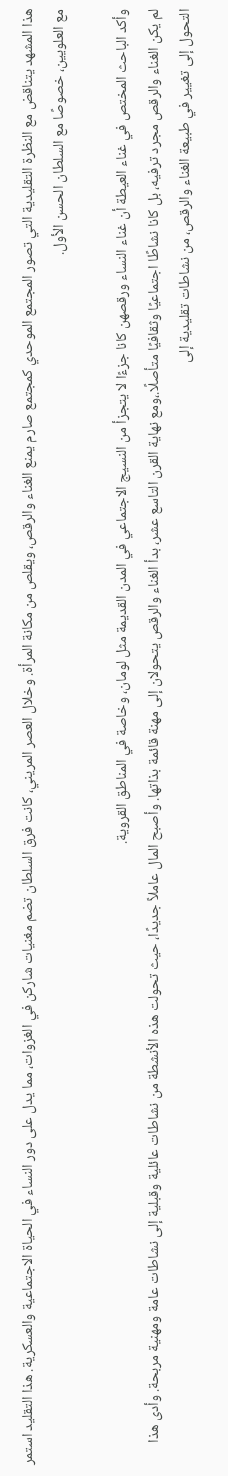هذا المشهد يتناقض مع النظرة التقليدية التي تصور المجتمع الموحدي كمجتمع صارم يمنع الغناء والرقص، ويقلص من مكانة المرأة. وخلال العصر المريني، كانت فرق السلطان تضم مغنيات شاركن في الغزوات، مما يدل على دور النساء في الحياة الاجتماعية والعسكرية. هذا التقليد استمر مع العلويين، خصوصًا مع السلطان الحسن الأول.

وأكد الباحث المختص في غناء العيطة أن غناء النساء ورقصهن كانا جزءًا لا يتجزأ من النسيج الاجتماعي في المدن القديمة مثل لومان، وخاصة في المناطق القروية.
لم يكن الغناء والرقص مجرد ترفيه، بل كانا نشاطًا اجتماعيًا وثقافيًا متأصلًا.،ومع نهاية القرن التاسع عشر، بدأ الغناء والرقص يتحولان إلى مهنة قائمة بذاتها. وأصبح المال عاملاً جديدًا، حيث تحولت هذه الأنشطة من نشاطات عائلية وقبلية إلى نشاطات عامة ومهنية مربحة. وأدى هذا التحول إلى تغيير في طبيعة الغناء والرقص، من نشاطات تقليدية إلى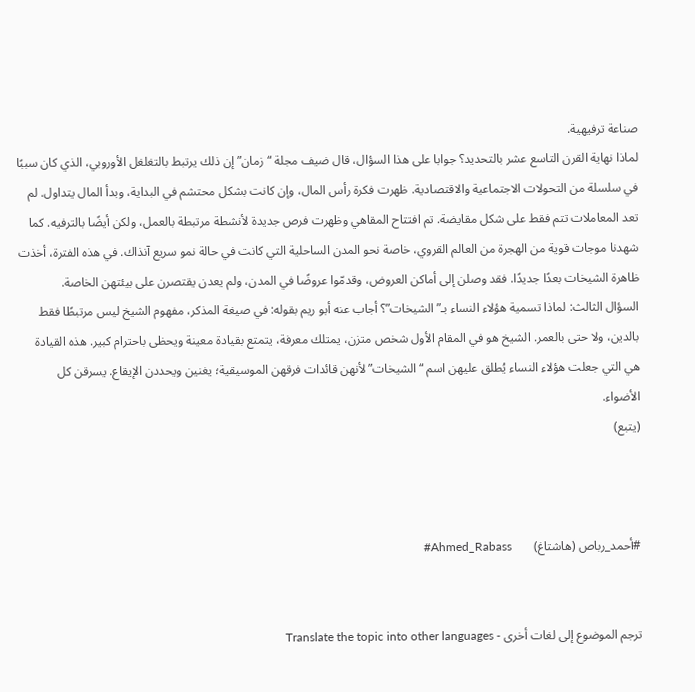صناعة ترفيهية.
لماذا نهاية القرن التاسع عشر بالتحديد؟ جوابا على هذا السؤال، قال ضيف مجلة “زمان” إن ذلك يرتبط بالتغلغل الأوروبي، الذي كان سببًا في سلسلة من التحولات الاجتماعية والاقتصادية. ظهرت فكرة رأس المال، وإن كانت بشكل محتشم في البداية، وبدأ المال يتداول. لم تعد المعاملات تتم فقط على شكل مقايضة. تم افتتاح المقاهي وظهرت فرص جديدة لأنشطة مرتبطة بالعمل، ولكن أيضًا بالترفيه. كما شهدنا موجات قوية من الهجرة من العالم القروي، خاصة نحو المدن الساحلية التي كانت في حالة نمو سريع آنذاك. في هذه الفترة، أخذت ظاهرة الشيخات بعدًا جديدًا. فقد وصلن إلى أماكن العروض، وقدمّوا عروضًا في المدن، ولم يعدن يقتصرن على بيئتهن الخاصة.
السؤال الثالث: لماذا تسمية هؤلاء النساء بـ”الشيخات”؟ أجاب عنه أبو ريم بقوله: في صيغة المذكر، مفهوم الشيخ ليس مرتبطًا فقط بالدين، ولا حتى بالعمر. الشيخ هو في المقام الأول شخص متزن، يمتلك معرفة، يتمتع بقيادة معينة ويحظى باحترام كبير. هذه القيادة هي التي جعلت هؤلاء النساء يُطلق عليهن اسم “الشيخات” لأنهن قائدات فرقهن الموسيقية؛ يغنين ويحددن الإيقاع. يسرقن كل الأضواء.
(يتبع)



#أحمد_رباص (هاشتاغ)       Ahmed_Rabass#


ترجم الموضوع إلى لغات أخرى - Translate the topic into other languages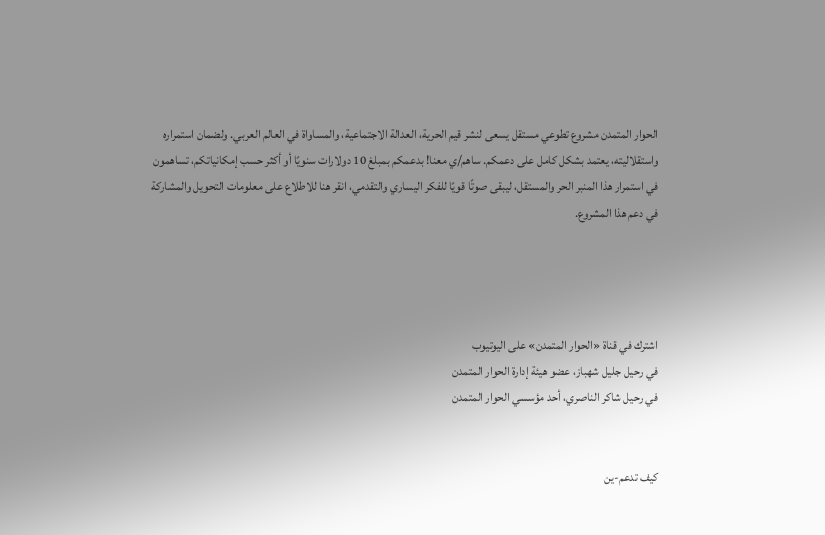الحوار المتمدن مشروع تطوعي مستقل يسعى لنشر قيم الحرية، العدالة الاجتماعية، والمساواة في العالم العربي. ولضمان استمراره واستقلاليته، يعتمد بشكل كامل على دعمكم. ساهم/ي معنا! بدعمكم بمبلغ 10 دولارات سنويًا أو أكثر حسب إمكانياتكم، تساهمون في استمرار هذا المنبر الحر والمستقل، ليبقى صوتًا قويًا للفكر اليساري والتقدمي، انقر هنا للاطلاع على معلومات التحويل والمشاركة في دعم هذا المشروع.




اشترك في قناة «الحوار المتمدن» على اليوتيوب
في رحيل جليل شهباز، عضو هيئة إدارة الحوار المتمدن
في رحيل شاكر الناصري، أحد مؤسسي الحوار المتمدن


كيف تدعم-ين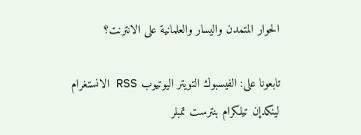الحوار المتمدن واليسار والعلمانية على الانترنت؟

تابعونا على: الفيسبوك التويتر اليوتيوب RSS الانستغرام لينكدإن تيلكرام بنترست تمبلر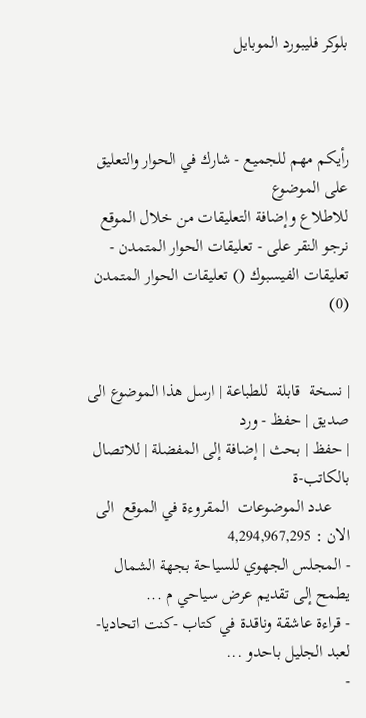بلوكر فليبورد الموبايل



رأيكم مهم للجميع - شارك في الحوار والتعليق على الموضوع
للاطلاع وإضافة التعليقات من خلال الموقع نرجو النقر على - تعليقات الحوار المتمدن -
تعليقات الفيسبوك () تعليقات الحوار المتمدن (0)


| نسخة  قابلة  للطباعة | ارسل هذا الموضوع الى صديق | حفظ - ورد
| حفظ | بحث | إضافة إلى المفضلة | للاتصال بالكاتب-ة
    عدد الموضوعات  المقروءة في الموقع  الى الان : 4,294,967,295
- المجلس الجهوي للسياحة بجهة الشمال يطمح إلى تقديم عرض سياحي م ...
- قراءة عاشقة وناقدة في كتاب -كنت اتحاديا- لعبد الجليل باحدو ...
-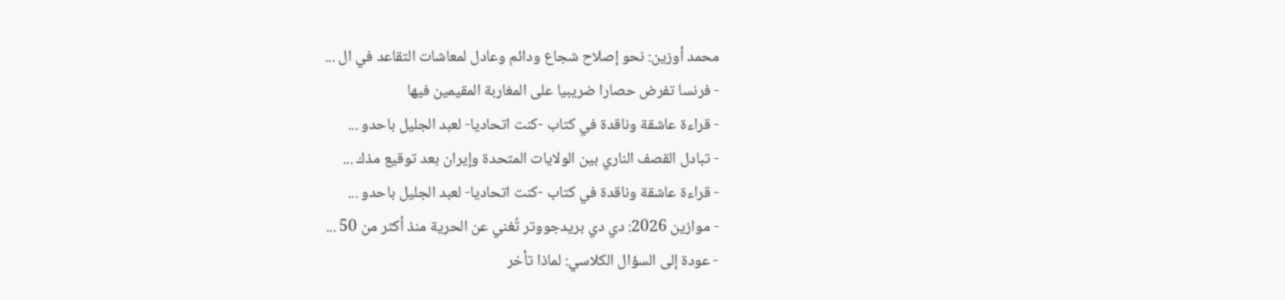محمد أوزين: نحو إصلاح شجاع ودائم وعادل لمعاشات التقاعد في ال ...
- فرنسا تفرض حصارا ضريبيا على المغاربة المقيمين فيها
- قراءة عاشقة وناقدة في كتاب -كنت اتحاديا- لعبد الجليل باحدو ...
- تبادل القصف الناري بين الولايات المتحدة وإيران بعد توقيع مذك ...
- قراءة عاشقة وناقدة في كتاب -كنت اتحاديا- لعبد الجليل باحدو ...
- موازين 2026: دي دي بريدجووتر تُغني عن الحرية منذ أكثر من 50 ...
- عودة إلى السؤال الكلاسي: لماذا تأخر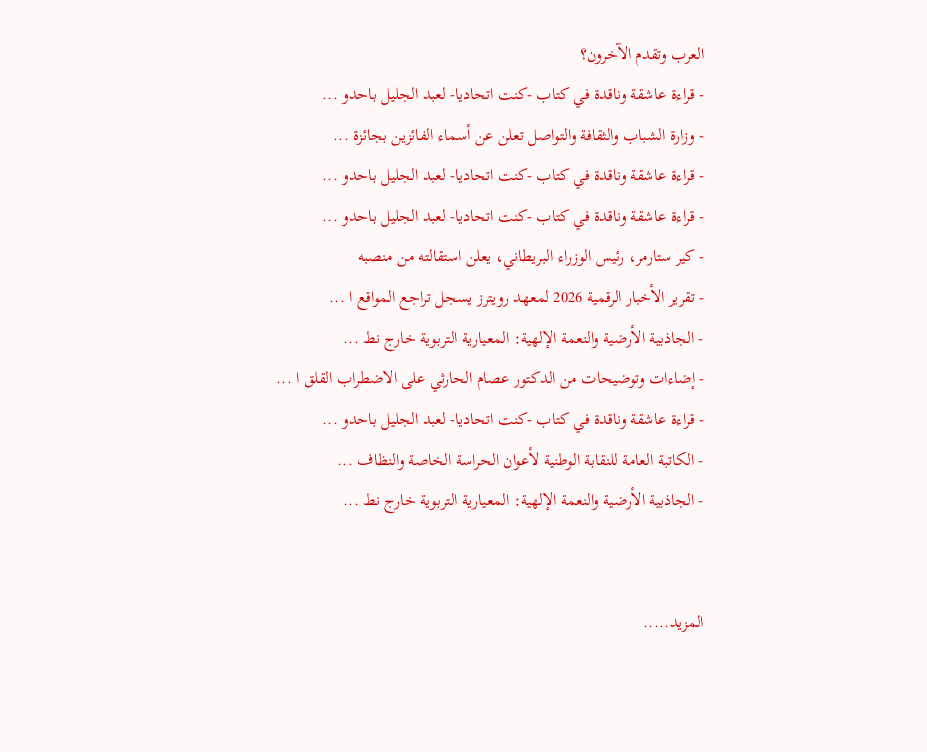العرب وتقدم الآخرون؟
- قراءة عاشقة وناقدة في كتاب -كنت اتحاديا- لعبد الجليل باحدو ...
- وزارة الشباب والثقافة والتواصل تعلن عن أسماء الفائزين بجائزة ...
- قراءة عاشقة وناقدة في كتاب -كنت اتحاديا- لعبد الجليل باحدو ...
- قراءة عاشقة وناقدة في كتاب -كنت اتحاديا- لعبد الجليل باحدو ...
- كير ستارمر، رئيس الوزراء البريطاني، يعلن استقالته من منصبه
- تقرير الأخبار الرقمية 2026 لمعهد رويترز يسجل تراجع المواقع ا ...
- الجاذبية الأرضية والنعمة الإلهية: المعيارية التربوية خارج نط ...
- إضاءات وتوضيحات من الدكتور عصام الحارثي على الاضطراب القلق ا ...
- قراءة عاشقة وناقدة في كتاب -كنت اتحاديا- لعبد الجليل باحدو ...
- الكاتبة العامة للنقابة الوطنية لأعوان الحراسة الخاصة والنظاف ...
- الجاذبية الأرضية والنعمة الإلهية: المعيارية التربوية خارج نط ...


المزيد.....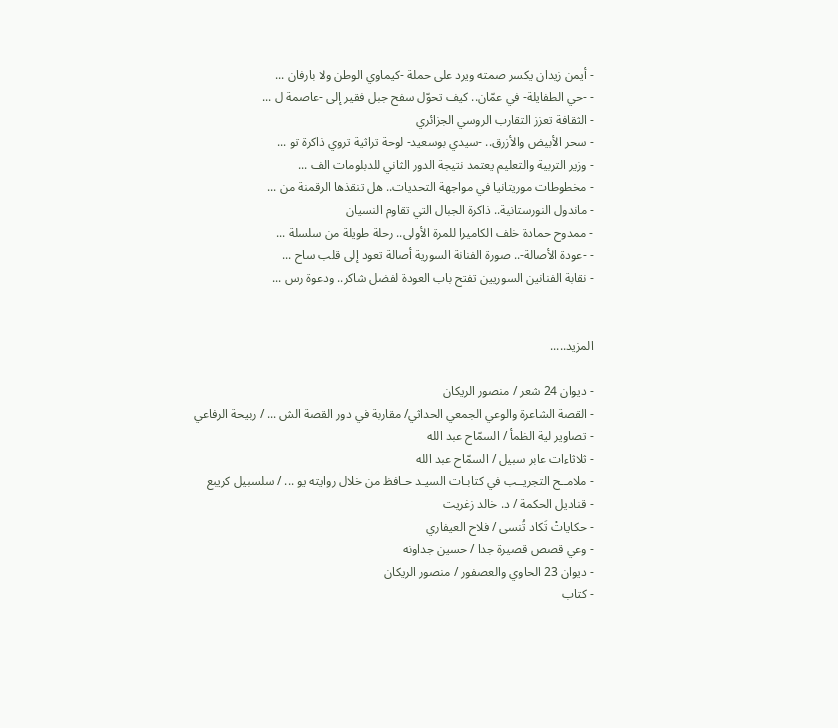- أيمن زيدان يكسر صمته ويرد على حملة -كيماوي الوطن ولا بارفان ...
- -حي الطفايلة- في عمّان.. كيف تحوّل سفح جبل فقير إلى -عاصمة ل ...
- الثقافة تعزز التقارب الروسي الجزائري
- سحر الأبيض والأزرق.. -سيدي بوسعيد- لوحة تراثية تروي ذاكرة تو ...
- وزير التربية والتعليم يعتمد نتيجة الدور الثاني للدبلومات الف ...
- مخطوطات موريتانيا في مواجهة التحديات.. هل تنقذها الرقمنة من ...
- ماندول النورستانية.. ذاكرة الجبال التي تقاوم النسيان
- ممدوح حمادة خلف الكاميرا للمرة الأولى.. رحلة طويلة من سلسلة ...
- -عودة الأصالة-.. صورة الفنانة السورية أصالة تعود إلى قلب ساح ...
- نقابة الفنانين السوريين تفتح باب العودة لفضل شاكر.. ودعوة رس ...


المزيد.....

- ديوان 24 شعر / منصور الريكان
- القصة الشاعرة والوعي الجمعي الحداثي/ مقاربة في دور القصة الش ... / ربيحة الرفاعي
- تصاوير لية الظمأ / السمّاح عبد الله
- ثلاثاءات عابر سبيل / السمّاح عبد الله
- ملامــح التجريــب في كتابـات السيـد حـافظ من خلال روايته يو ... / سلسبيل كريبع
- قناديل الحكمة / د. خالد زغريت
- حكاياتْ تَكاد تُنسى / فلاح العيفاري
- وعي قصص قصيرة جدا / حسين جداونه
- ديوان 23 الحاوي والعصفور / منصور الريكان
- كتاب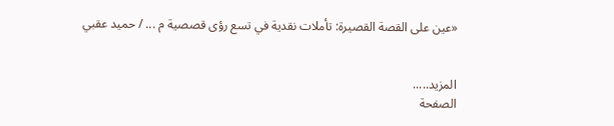«عين على القصة القصيرة: تأملات نقدية في تسع رؤى قصصية م ... / حميد عقبي


المزيد.....
الصفحة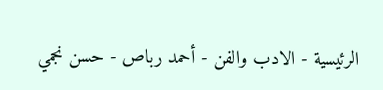الرئيسية - الادب والفن - أحمد رباص - حسن نجمي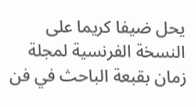يحل ضيفا كريما على النسخة الفرنسية لمجلة زمان بقبعة الباحث في فن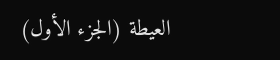العيطة (الجزء الأول)